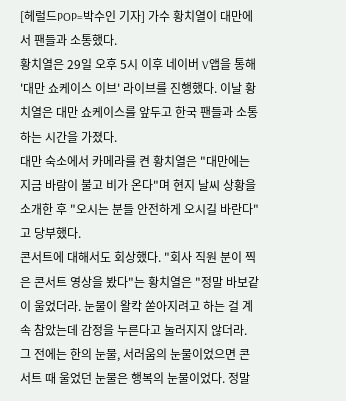[헤럴드POP=박수인 기자] 가수 황치열이 대만에서 팬들과 소통했다.
황치열은 29일 오후 5시 이후 네이버 V앱을 통해 '대만 쇼케이스 이브' 라이브를 진행했다. 이날 황치열은 대만 쇼케이스를 앞두고 한국 팬들과 소통하는 시간을 가졌다.
대만 숙소에서 카메라를 켠 황치열은 "대만에는 지금 바람이 불고 비가 온다"며 현지 날씨 상황을 소개한 후 "오시는 분들 안전하게 오시길 바란다"고 당부했다.
콘서트에 대해서도 회상했다. "회사 직원 분이 찍은 콘서트 영상을 봤다"는 황치열은 "정말 바보같이 울었더라. 눈물이 왈칵 쏟아지려고 하는 걸 계속 참았는데 감정을 누른다고 눌러지지 않더라. 그 전에는 한의 눈물, 서러움의 눈물이었으면 콘서트 때 울었던 눈물은 행복의 눈물이었다. 정말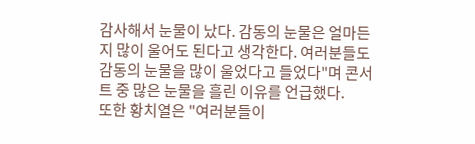감사해서 눈물이 났다. 감동의 눈물은 얼마든지 많이 울어도 된다고 생각한다. 여러분들도 감동의 눈물을 많이 울었다고 들었다"며 콘서트 중 많은 눈물을 흘린 이유를 언급했다.
또한 황치열은 "여러분들이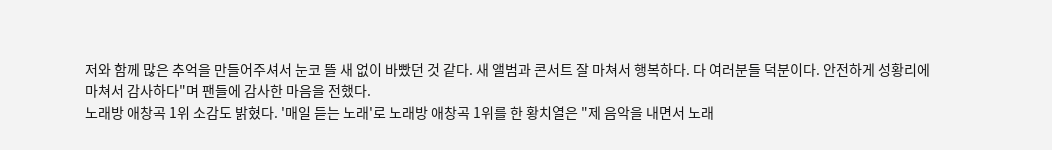저와 함께 많은 추억을 만들어주셔서 눈코 뜰 새 없이 바빴던 것 같다. 새 앨범과 콘서트 잘 마쳐서 행복하다. 다 여러분들 덕분이다. 안전하게 성황리에 마쳐서 감사하다"며 팬들에 감사한 마음을 전했다.
노래방 애창곡 1위 소감도 밝혔다. '매일 듣는 노래'로 노래방 애창곡 1위를 한 황치열은 "제 음악을 내면서 노래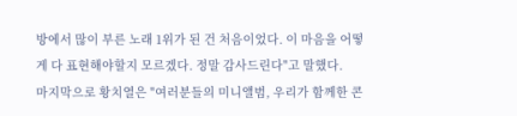방에서 많이 부른 노래 1위가 된 건 처음이었다. 이 마음을 어떻게 다 표현해야할지 모르겠다. 정말 감사드린다"고 말했다.
마지막으로 황치열은 "여러분들의 미니앨범, 우리가 함께한 콘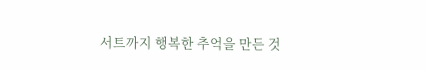서트까지 행복한 추억을 만든 것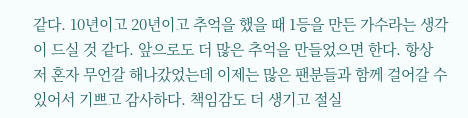같다. 10년이고 20년이고 추억을 했을 때 1등을 만든 가수라는 생각이 드실 것 같다. 앞으로도 더 많은 추억을 만들었으면 한다. 항상 저 혼자 무언갈 해나갔었는데 이제는 많은 팬분들과 함께 걸어갈 수 있어서 기쁘고 감사하다. 책임감도 더 생기고 절실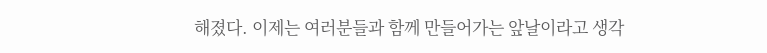해졌다. 이제는 여러분들과 함께 만들어가는 앞날이라고 생각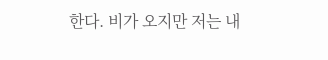한다. 비가 오지만 저는 내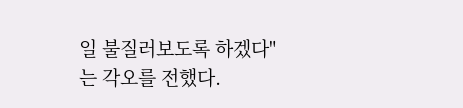일 불질러보도록 하겠다"는 각오를 전했다.